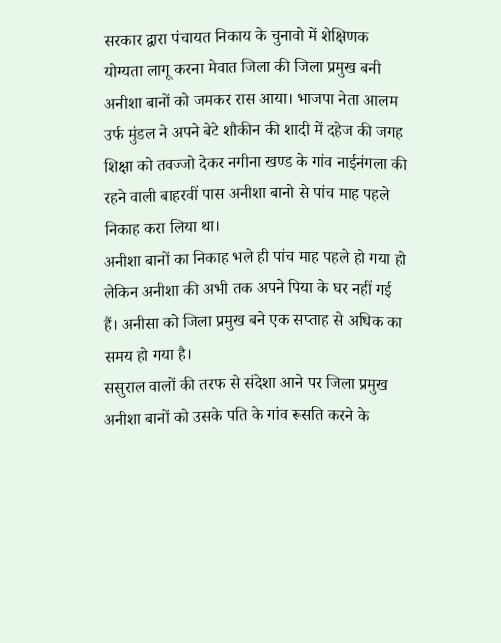सरकार द्वारा पंचायत निकाय के चुनावो में शेक्षिणक योग्यता लागू करना मेवात जिला की जिला प्रमुख बनी अनीशा बानों को जमकर रास आया। भाजपा नेता आलम उर्फ मुंडल ने अपने बेटे शौकीन की शादी में दहेज की जगह शिक्षा को तवज्जो देकर नगीना खण्ड के गांव नाईनंगला की रहने वाली बाहरवीं पास अनीशा बानो से पांच माह पहले निकाह करा लिया था।
अनीशा बानों का निकाह भले ही पांच माह पहले हो गया हो लेकिन अनीशा की अभी तक अपने पिया के घर नहीं गई हैं। अनीसा को जिला प्रमुख बने एक सप्ताह से अधिक का समय हो गया है।
ससुराल वालों की तरफ से संदेशा आने पर जिला प्रमुख अनीशा बानों को उसके पति के गांव रूसति करने के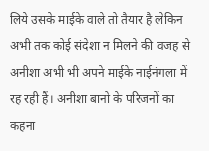लिये उसके माईके वाले तो तैयार है लेकिन अभी तक कोई संदेशा न मिलने की वजह से अनीशा अभी भी अपने माईके नाईनंगला में रह रही हैं। अनीशा बानो के परिजनों का कहना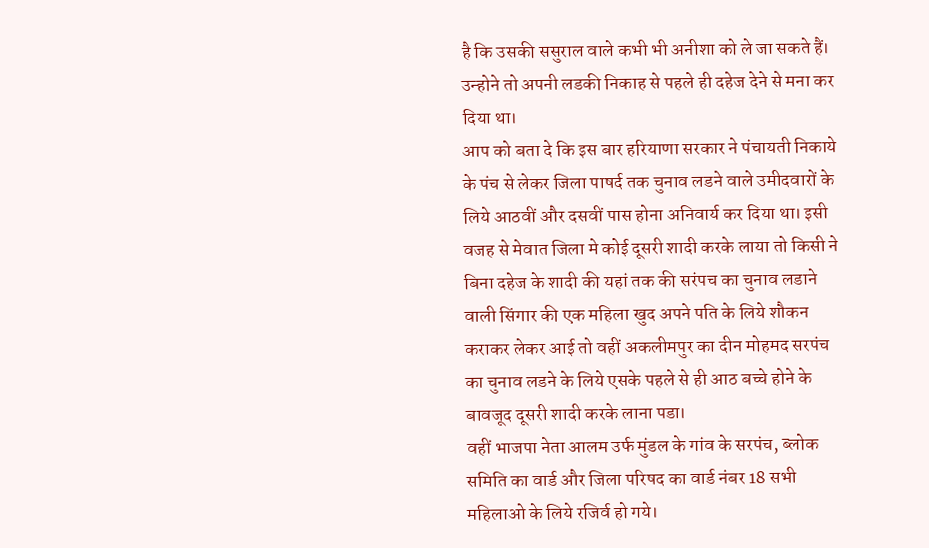है कि उसकी ससुराल वाले कभी भी अनीशा को ले जा सकते हैं। उन्होने तो अपनी लडकी निकाह से पहले ही दहेज देने से मना कर दिया था।
आप को बता दे कि इस बार हरियाणा सरकार ने पंचायती निकाये के पंच से लेकर जिला पाषर्द तक चुनाव लडने वाले उमीदवारों के लिये आठवीं और दसवीं पास होना अनिवार्य कर दिया था। इसी वजह से मेवात जिला मे कोई दूसरी शादी करके लाया तो किसी ने बिना दहेज के शादी की यहां तक की सरंपच का चुनाव लडाने वाली सिंगार की एक महिला खुद अपने पति के लिये शौकन कराकर लेकर आई तो वहीं अकलीमपुर का दीन मोहमद सरपंच का चुनाव लडने के लिये एसके पहले से ही आठ बच्चे होने के बावजूद दूसरी शादी करके लाना पडा।
वहीं भाजपा नेता आलम उर्फ मुंडल के गांव के सरपंच, ब्लोक समिति का वार्ड और जिला परिषद का वार्ड नंबर 18 सभी महिलाओ के लिये रजिर्व हो गये।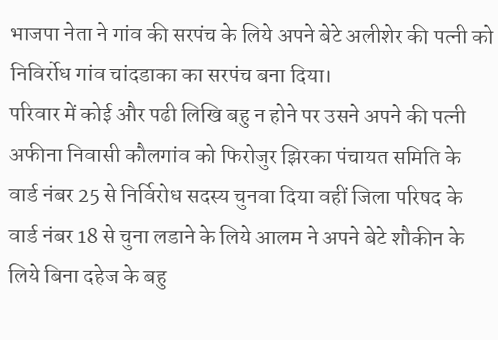भाजपा नेता ने गांव की सरपंच के लिये अपने बेटे अलीशेर की पत्नी को निविर्रोध गांव चांदडाका का सरपंच बना दिया।
परिवार में कोई और पढी लिखि बहु न होने पर उसने अपने की पत्नी अफीना निवासी कौलगांव को फिरोजुर झिरका पंचायत समिति के वार्ड नंबर 25 से निर्विरोध सदस्य चुनवा दिया वहीं जिला परिषद के वार्ड नंबर 18 से चुना लडाने के लिये आलम ने अपने बेटे शौकीन के लिये बिना दहेज के बहु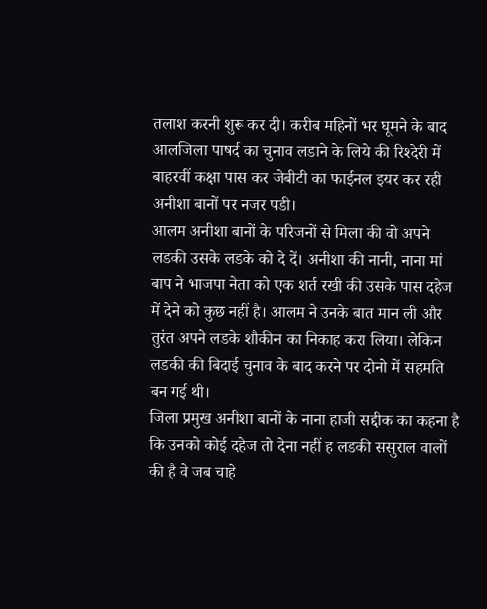तलाश करनी शुरू कर दी। करीब महिनों भर घूमने के बाद आलजिला पाषर्द का चुनाव लडाने के लिये की रिश्देरी में बाहरवीं कक्षा पास कर जेबीटी का फाईनल इयर कर रही अनीशा बानों पर नजर पडी।
आलम अनीशा बानों के परिजनों से मिला की वो अपने लडकी उसके लडके को दे दें। अनीशा की नानी, नाना मां बाप ने भाजपा नेता को एक शर्त रखी की उसके पास दहेज में देने को कुछ नहीं है। आलम ने उनके बात मान ली और तुरंत अपने लडके शौकीन का निकाह करा लिया। लेकिन लडकी की बिदाई चुनाव के बाद करने पर दोनो में सहमति बन गई थी।
जिला प्रमुख अनीशा बानों के नाना हाजी सद्दीक का कहना है कि उनको कोई दहेज तो देना नहीं ह लडकी ससुराल वालों की है वे जब चाहे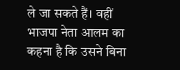ले जा सकते हैं। वहीं भाजपा नेता आलम का कहना है कि उसने बिना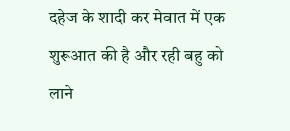दहेज के शादी कर मेवात में एक शुरूआत की है और रही बहु को लाने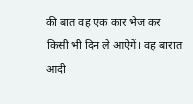की बात वह एक कार भेज कर किसी भी दिन ले आऐगें। वह बारात आदी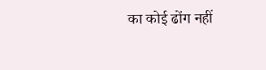का कोई ढोंग नहीं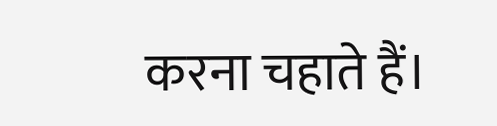करना चहाते हैं।